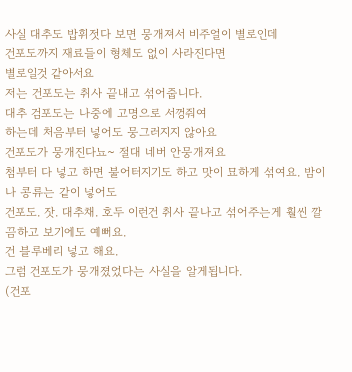사실 대추도 밥휘젓다 보면 뭉개져서 비주얼이 별로인데
건포도까지 재료들이 형체도 없이 사라진다면
별로일것 같아서요
저는 건포도는 취사 끝내고 섞어줍니다.
대추 검포도는 나중에 고명으로 서껑줘여
하는데 처음부터 넣어도 뭉그러지지 않아요
건포도가 뭉개진다뇨~ 절대 네버 안뭉개져요
첨부터 다 넣고 하면 불어터지기도 하고 맛이 묘하게 섞여요. 밤이나 콩류는 같이 넣어도
건포도. 잣. 대추채. 호두 이런건 취사 끝나고 섞어주는게 훨씬 깔끔하고 보기에도 예뻐요.
건 블루베리 넣고 해요.
그럼 건포도가 뭉개졌었다는 사실을 알게됩니다.
(건포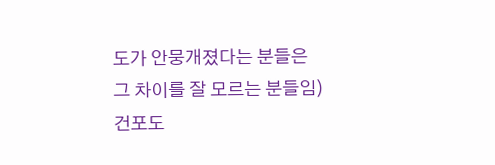도가 안뭉개졌다는 분들은
그 차이를 잘 모르는 분들임)
건포도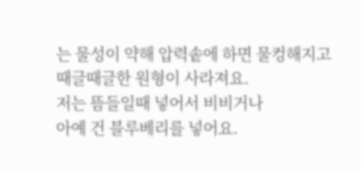는 물성이 약해 압력솥에 하면 물컹해지고
때글때글한 원형이 사라져요.
저는 뜸들일때 넣어서 비비거나
아예 건 블루베리를 넣어요.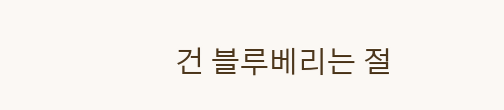건 블루베리는 절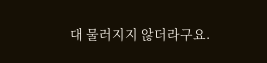대 물러지지 않더라구요.